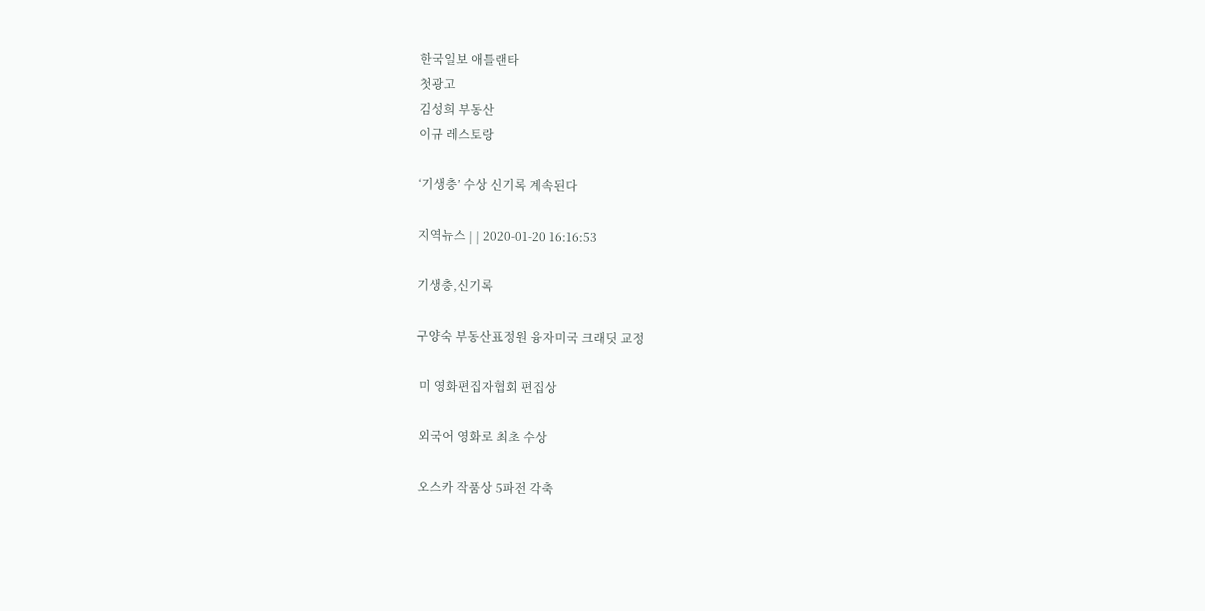한국일보 애틀랜타
첫광고
김성희 부동산
이규 레스토랑

‘기생충’ 수상 신기록 계속된다

지역뉴스 | | 2020-01-20 16:16:53

기생충,신기록

구양숙 부동산표정원 융자미국 크래딧 교정

 미 영화편집자협회 편집상

 외국어 영화로 최초 수상

 오스카 작품상 5파전 각축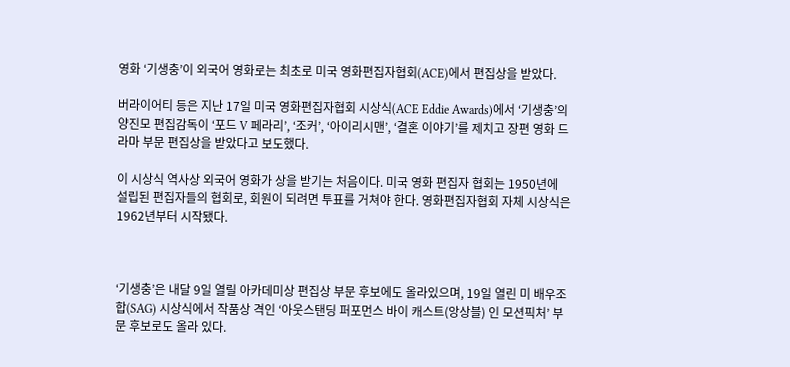영화 ‘기생충’이 외국어 영화로는 최초로 미국 영화편집자협회(ACE)에서 편집상을 받았다.

버라이어티 등은 지난 17일 미국 영화편집자협회 시상식(ACE Eddie Awards)에서 ‘기생충’의 양진모 편집감독이 ‘포드 V 페라리’, ‘조커’, ‘아이리시맨’, ‘결혼 이야기’를 제치고 장편 영화 드라마 부문 편집상을 받았다고 보도했다.

이 시상식 역사상 외국어 영화가 상을 받기는 처음이다. 미국 영화 편집자 협회는 1950년에 설립된 편집자들의 협회로, 회원이 되려면 투표를 거쳐야 한다. 영화편집자협회 자체 시상식은 1962년부터 시작됐다.



‘기생충’은 내달 9일 열릴 아카데미상 편집상 부문 후보에도 올라있으며, 19일 열린 미 배우조합(SAG) 시상식에서 작품상 격인 ‘아웃스탠딩 퍼포먼스 바이 캐스트(앙상블) 인 모션픽처’ 부문 후보로도 올라 있다.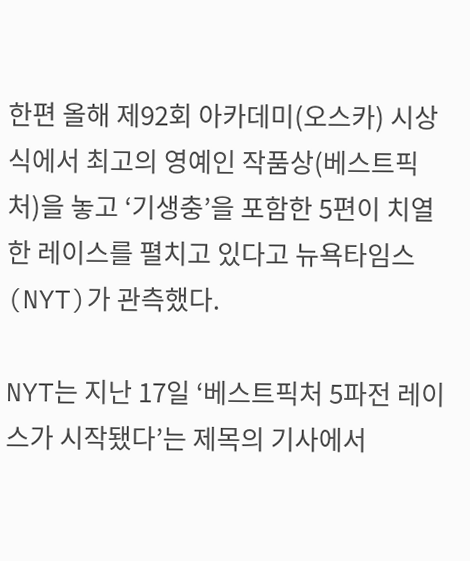한편 올해 제92회 아카데미(오스카) 시상식에서 최고의 영예인 작품상(베스트픽처)을 놓고 ‘기생충’을 포함한 5편이 치열한 레이스를 펼치고 있다고 뉴욕타임스(NYT)가 관측했다.

NYT는 지난 17일 ‘베스트픽처 5파전 레이스가 시작됐다’는 제목의 기사에서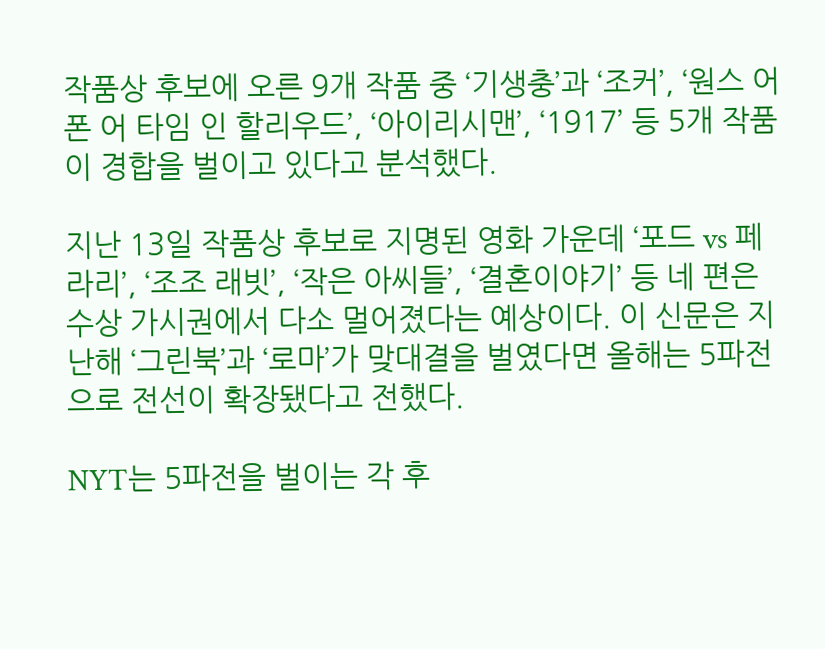작품상 후보에 오른 9개 작품 중 ‘기생충’과 ‘조커’, ‘원스 어폰 어 타임 인 할리우드’, ‘아이리시맨’, ‘1917’ 등 5개 작품이 경합을 벌이고 있다고 분석했다.

지난 13일 작품상 후보로 지명된 영화 가운데 ‘포드 vs 페라리’, ‘조조 래빗’, ‘작은 아씨들’, ‘결혼이야기’ 등 네 편은 수상 가시권에서 다소 멀어졌다는 예상이다. 이 신문은 지난해 ‘그린북’과 ‘로마’가 맞대결을 벌였다면 올해는 5파전으로 전선이 확장됐다고 전했다.

NYT는 5파전을 벌이는 각 후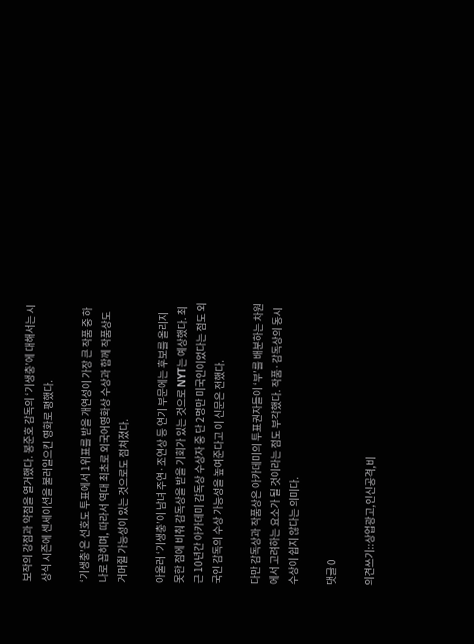보작의 강점과 약점을 열거했다. 봉준호 감독의 ‘기생충’에 대해서는 시상식 시즌에 센세이션을 불러일으킨 영화로 평했다.

‘기생충’은 선호도 투표에서 1위표를 받을 개연성이 가장 큰 작품 중 하나로 꼽히며, 따라서 역대 최초로 외국어영화상 수상과 함께 작품상도 거머쥘 가능성이 있는 것으로도 점쳐졌다.

아울러 ‘기생충’이 남녀 주연·조연상 등 연기 부문에는 후보를 올리지 못한 점에 비춰 감독상을 받을 기회가 있는 것으로 NYT는 예상했다. 최근 10년간 아카데미 감독상 수상자 중 단 2명만 미국인이었다는 점도 외국인 감독의 수상 가능성을 높여준다고 이 신문은 전했다.

다만 감독상과 작품상은 아카데미의 투표권자들이 ‘부’를 배분하는 차원에서 고려하는 요소가 될 것이라는 점도 부각했다. 작품·감독상의 동시 수상이 쉽지 않다는 의미다.

댓글 0

의견쓰기::상업광고,인신공격,비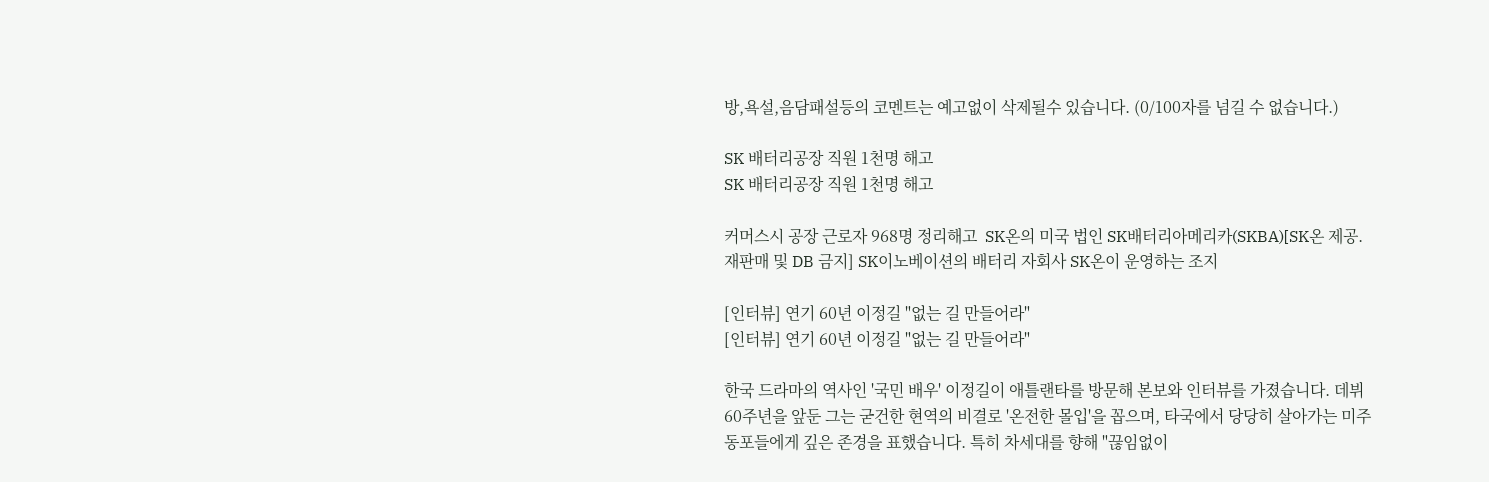방,욕설,음담패설등의 코멘트는 예고없이 삭제될수 있습니다. (0/100자를 넘길 수 없습니다.)

SK 배터리공장 직원 1천명 해고
SK 배터리공장 직원 1천명 해고

커머스시 공장 근로자 968명 정리해고  SK온의 미국 법인 SK배터리아메리카(SKBA)[SK온 제공. 재판매 및 DB 금지] SK이노베이션의 배터리 자회사 SK온이 운영하는 조지

[인터뷰] 연기 60년 이정길 "없는 길 만들어라"
[인터뷰] 연기 60년 이정길 "없는 길 만들어라"

한국 드라마의 역사인 '국민 배우' 이정길이 애틀랜타를 방문해 본보와 인터뷰를 가졌습니다. 데뷔 60주년을 앞둔 그는 굳건한 현역의 비결로 '온전한 몰입'을 꼽으며, 타국에서 당당히 살아가는 미주 동포들에게 깊은 존경을 표했습니다. 특히 차세대를 향해 "끊임없이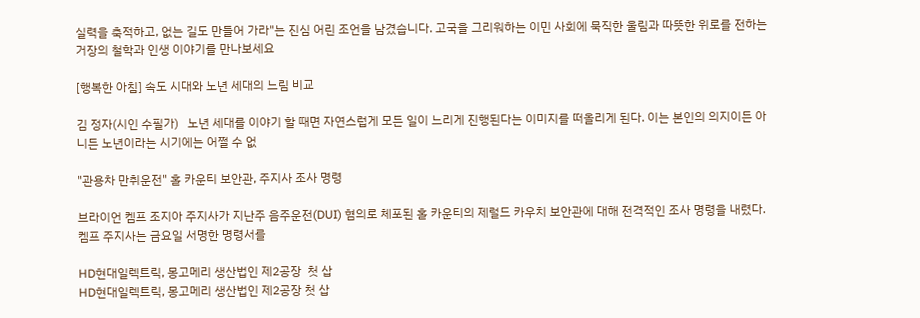실력을 축적하고, 없는 길도 만들어 가라"는 진심 어린 조언을 남겼습니다. 고국을 그리워하는 이민 사회에 묵직한 울림과 따뜻한 위로를 전하는 거장의 철학과 인생 이야기를 만나보세요

[행복한 아침] 속도 시대와 노년 세대의 느림 비교

김 정자(시인 수필가)   노년 세대를 이야기 할 때면 자연스럽게 모든 일이 느리게 진행된다는 이미지를 떠올리게 된다. 이는 본인의 의지이든 아니든 노년이라는 시기에는 어쩔 수 없

"관용차 만취운전" 홀 카운티 보안관, 주지사 조사 명령

브라이언 켐프 조지아 주지사가 지난주 음주운전(DUI) 혐의로 체포된 홀 카운티의 제럴드 카우치 보안관에 대해 전격적인 조사 명령을 내렸다. 켐프 주지사는 금요일 서명한 명령서를

HD현대일렉트릭, 몽고메리 생산법인 제2공장  첫 삽
HD현대일렉트릭, 몽고메리 생산법인 제2공장 첫 삽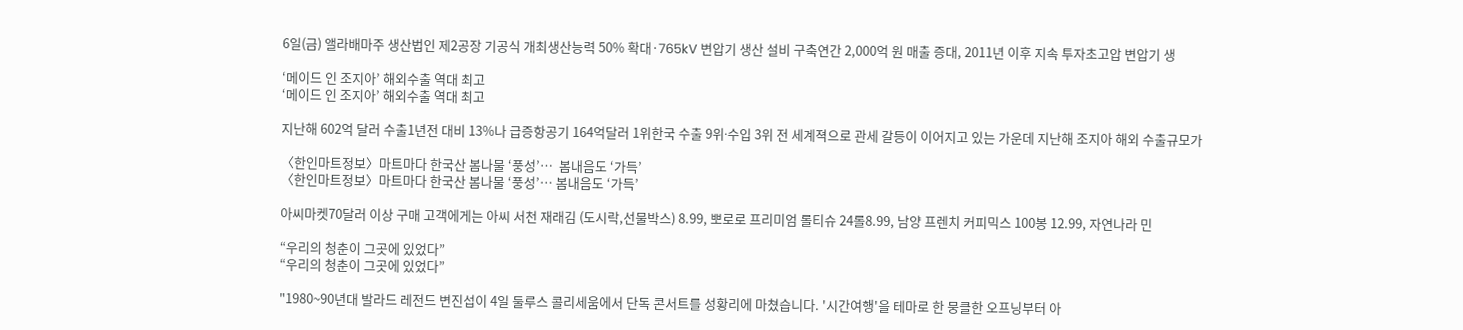6일(금) 앨라배마주 생산법인 제2공장 기공식 개최생산능력 50% 확대·765kV 변압기 생산 설비 구축연간 2,000억 원 매출 증대, 2011년 이후 지속 투자초고압 변압기 생

‘메이드 인 조지아’ 해외수출 역대 최고
‘메이드 인 조지아’ 해외수출 역대 최고

지난해 602억 달러 수출1년전 대비 13%나 급증항공기 164억달러 1위한국 수출 9위∙수입 3위 전 세계젹으로 관세 갈등이 이어지고 있는 가운데 지난해 조지아 해외 수출규모가

〈한인마트정보〉마트마다 한국산 봄나물 ‘풍성’…  봄내음도 ‘가득’
〈한인마트정보〉마트마다 한국산 봄나물 ‘풍성’… 봄내음도 ‘가득’

아씨마켓70달러 이상 구매 고객에게는 아씨 서천 재래김 (도시락,선물박스) 8.99, 뽀로로 프리미엄 롤티슈 24롤8.99, 남양 프렌치 커피믹스 100봉 12.99, 자연나라 민

“우리의 청춘이 그곳에 있었다”
“우리의 청춘이 그곳에 있었다”

"1980~90년대 발라드 레전드 변진섭이 4일 둘루스 콜리세움에서 단독 콘서트를 성황리에 마쳤습니다. '시간여행'을 테마로 한 뭉클한 오프닝부터 아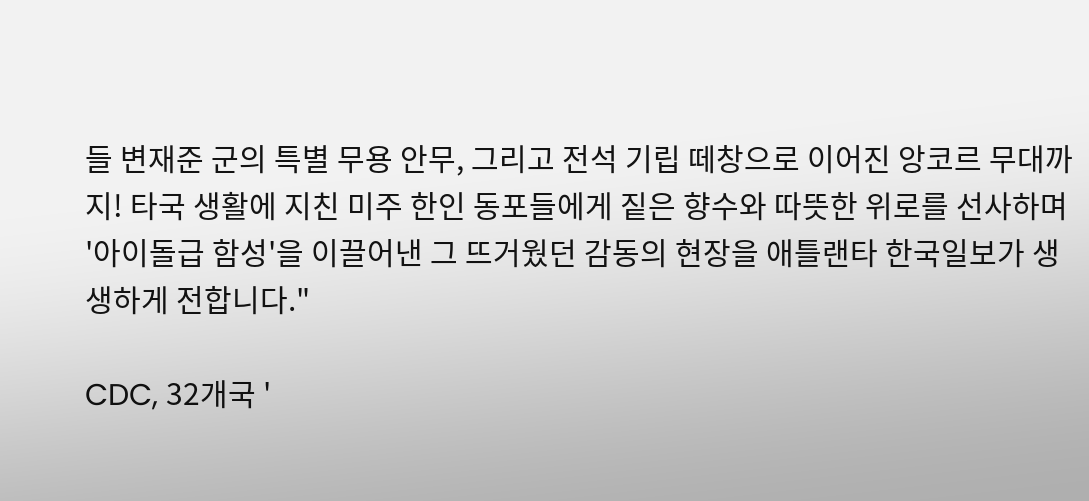들 변재준 군의 특별 무용 안무, 그리고 전석 기립 떼창으로 이어진 앙코르 무대까지! 타국 생활에 지친 미주 한인 동포들에게 짙은 향수와 따뜻한 위로를 선사하며 '아이돌급 함성'을 이끌어낸 그 뜨거웠던 감동의 현장을 애틀랜타 한국일보가 생생하게 전합니다."

CDC, 32개국 '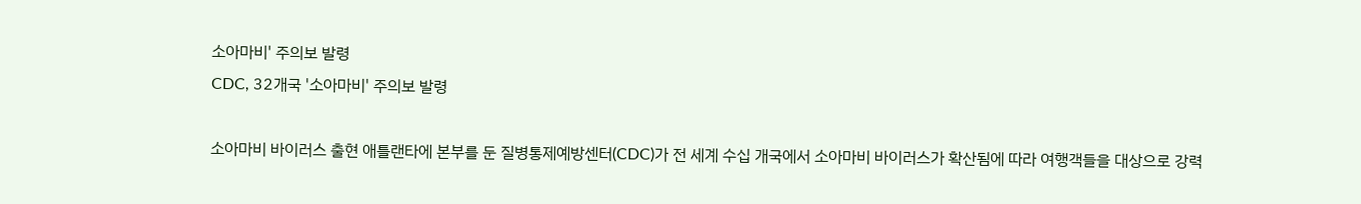소아마비' 주의보 발령
CDC, 32개국 '소아마비' 주의보 발령

소아마비 바이러스 출현 애틀랜타에 본부를 둔 질병통제예방센터(CDC)가 전 세계 수십 개국에서 소아마비 바이러스가 확산됨에 따라 여행객들을 대상으로 강력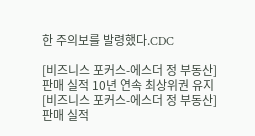한 주의보를 발령했다.CDC

[비즈니스 포커스-에스더 정 부동산]  판매 실적 10년 연속 최상위권 유지
[비즈니스 포커스-에스더 정 부동산] 판매 실적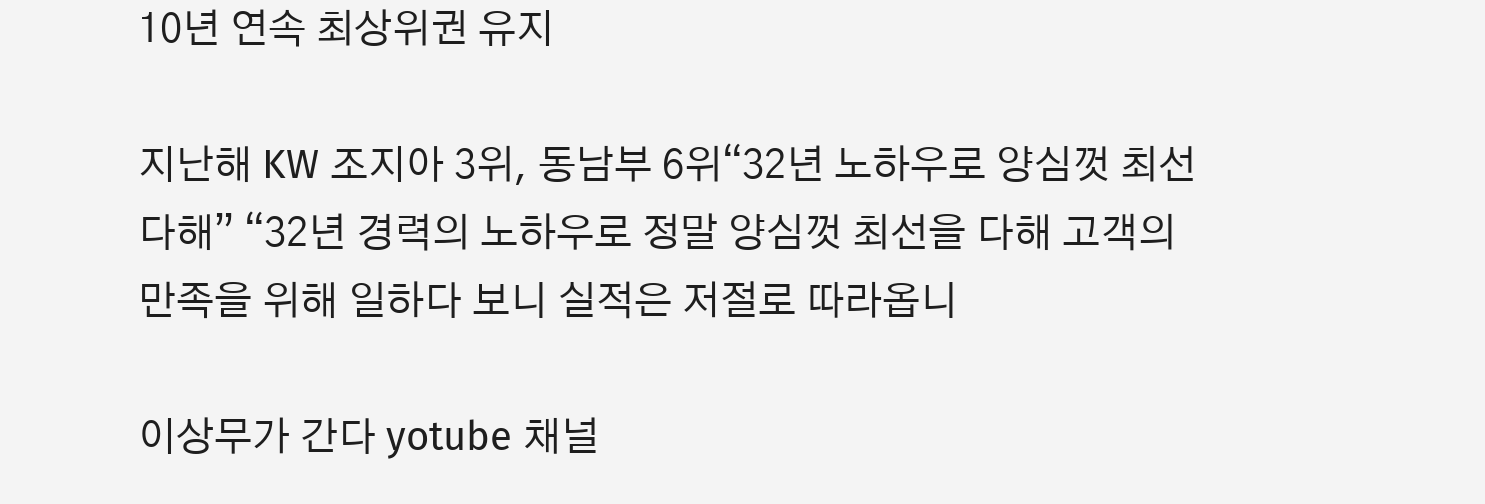10년 연속 최상위권 유지

지난해 KW 조지아 3위, 동남부 6위“32년 노하우로 양심껏 최선 다해” “32년 경력의 노하우로 정말 양심껏 최선을 다해 고객의 만족을 위해 일하다 보니 실적은 저절로 따라옵니

이상무가 간다 yotube 채널